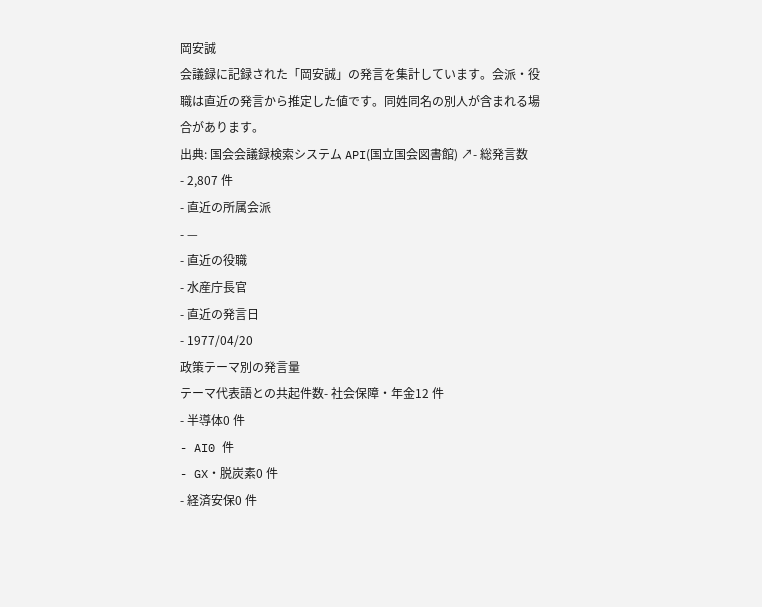岡安誠
会議録に記録された「岡安誠」の発言を集計しています。会派・役職は直近の発言から推定した値です。同姓同名の別人が含まれる場合があります。
出典: 国会会議録検索システム API(国立国会図書館) ↗- 総発言数
- 2,807 件
- 直近の所属会派
- —
- 直近の役職
- 水産庁長官
- 直近の発言日
- 1977/04/20
政策テーマ別の発言量
テーマ代表語との共起件数- 社会保障・年金12 件
- 半導体0 件
- AI0 件
- GX・脱炭素0 件
- 経済安保0 件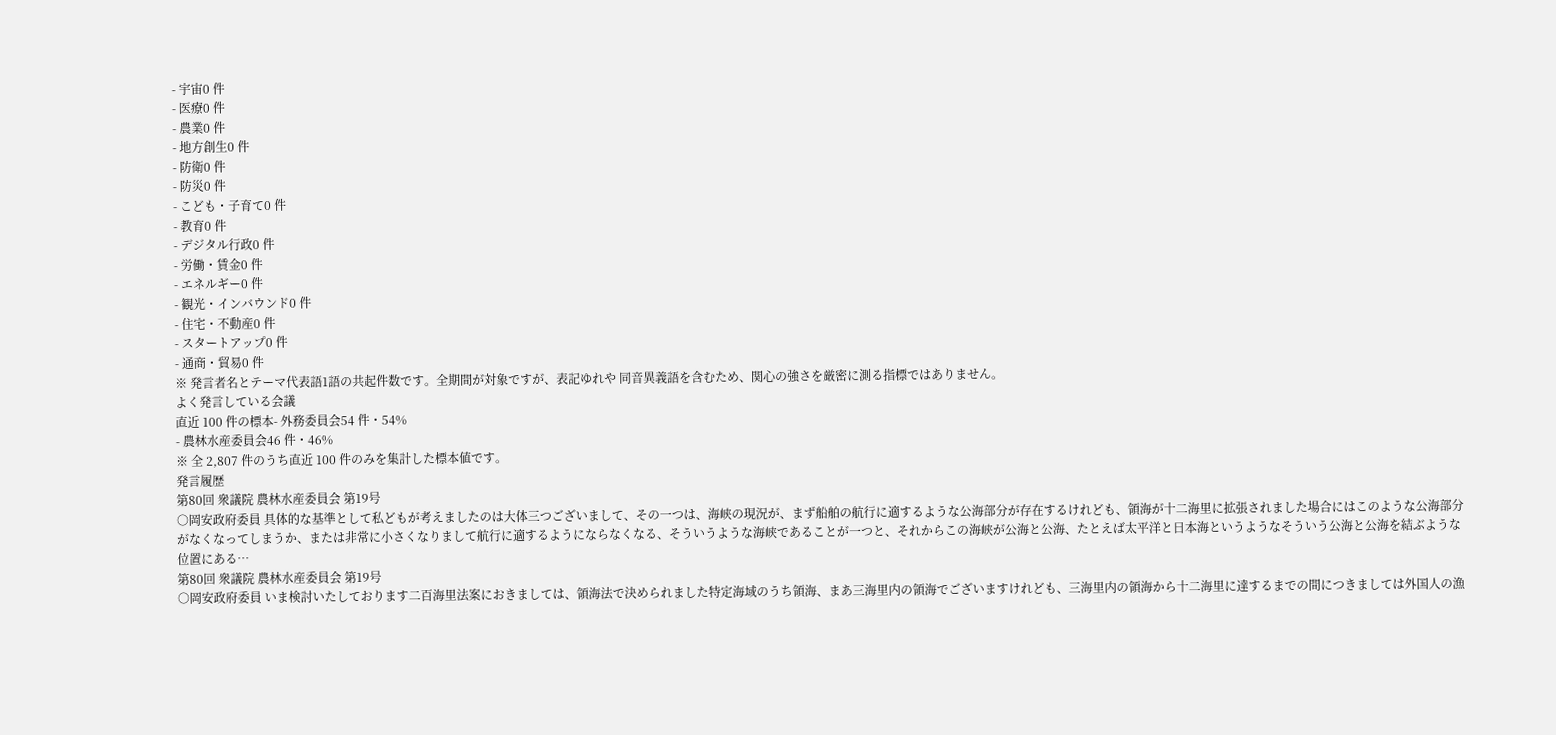- 宇宙0 件
- 医療0 件
- 農業0 件
- 地方創生0 件
- 防衛0 件
- 防災0 件
- こども・子育て0 件
- 教育0 件
- デジタル行政0 件
- 労働・賃金0 件
- エネルギー0 件
- 観光・インバウンド0 件
- 住宅・不動産0 件
- スタートアップ0 件
- 通商・貿易0 件
※ 発言者名とテーマ代表語1語の共起件数です。全期間が対象ですが、表記ゆれや 同音異義語を含むため、関心の強さを厳密に測る指標ではありません。
よく発言している会議
直近 100 件の標本- 外務委員会54 件・54%
- 農林水産委員会46 件・46%
※ 全 2,807 件のうち直近 100 件のみを集計した標本値です。
発言履歴
第80回 衆議院 農林水産委員会 第19号
○岡安政府委員 具体的な基準として私どもが考えましたのは大体三つございまして、その一つは、海峡の現況が、まず船舶の航行に適するような公海部分が存在するけれども、領海が十二海里に拡張されました場合にはこのような公海部分がなくなってしまうか、または非常に小さくなりまして航行に適するようにならなくなる、そういうような海峡であることが一つと、それからこの海峡が公海と公海、たとえば太平洋と日本海というようなそういう公海と公海を結ぶような位置にある…
第80回 衆議院 農林水産委員会 第19号
○岡安政府委員 いま検討いたしております二百海里法案におきましては、領海法で決められました特定海域のうち領海、まあ三海里内の領海でございますけれども、三海里内の領海から十二海里に達するまでの間につきましては外国人の漁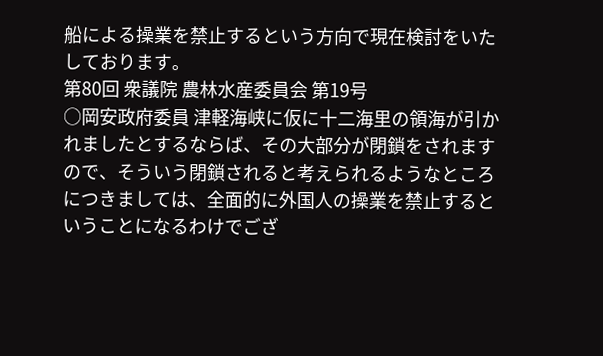船による操業を禁止するという方向で現在検討をいたしております。
第80回 衆議院 農林水産委員会 第19号
○岡安政府委員 津軽海峡に仮に十二海里の領海が引かれましたとするならば、その大部分が閉鎖をされますので、そういう閉鎖されると考えられるようなところにつきましては、全面的に外国人の操業を禁止するということになるわけでござ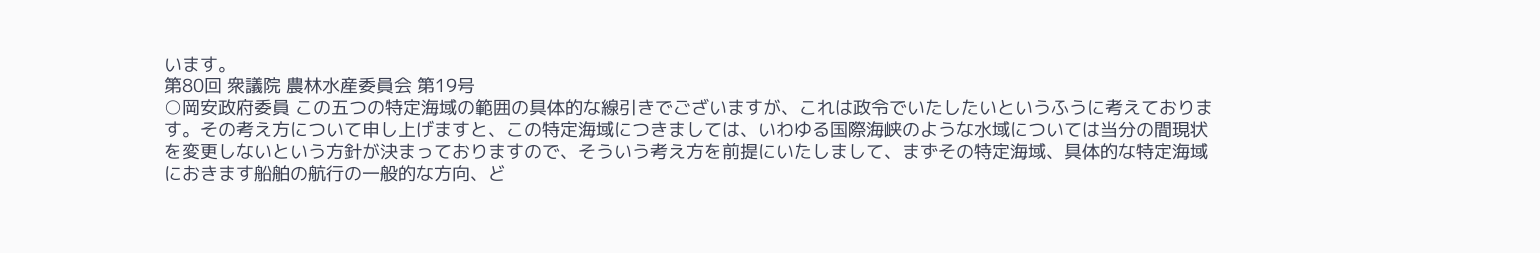います。
第80回 衆議院 農林水産委員会 第19号
○岡安政府委員 この五つの特定海域の範囲の具体的な線引きでございますが、これは政令でいたしたいというふうに考えております。その考え方について申し上げますと、この特定海域につきましては、いわゆる国際海峡のような水域については当分の間現状を変更しないという方針が決まっておりますので、そういう考え方を前提にいたしまして、まずその特定海域、具体的な特定海域におきます船舶の航行の一般的な方向、ど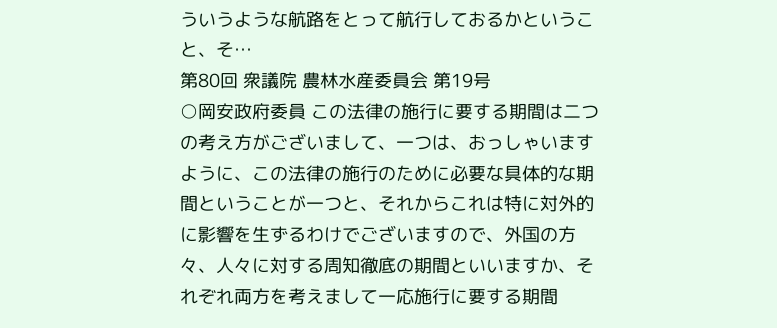ういうような航路をとって航行しておるかということ、そ…
第80回 衆議院 農林水産委員会 第19号
○岡安政府委員 この法律の施行に要する期間は二つの考え方がございまして、一つは、おっしゃいますように、この法律の施行のために必要な具体的な期間ということが一つと、それからこれは特に対外的に影響を生ずるわけでございますので、外国の方々、人々に対する周知徹底の期間といいますか、それぞれ両方を考えまして一応施行に要する期間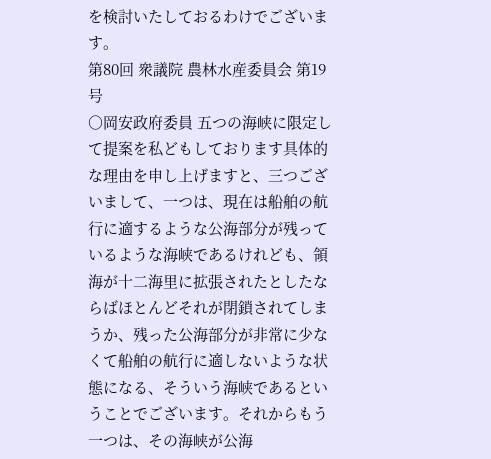を検討いたしておるわけでございます。
第80回 衆議院 農林水産委員会 第19号
○岡安政府委員 五つの海峡に限定して提案を私どもしております具体的な理由を申し上げますと、三つございまして、一つは、現在は船舶の航行に適するような公海部分が残っているような海峡であるけれども、領海が十二海里に拡張されたとしたならばほとんどそれが閉鎖されてしまうか、残った公海部分が非常に少なくて船舶の航行に適しないような状態になる、そういう海峡であるということでございます。それからもう一つは、その海峡が公海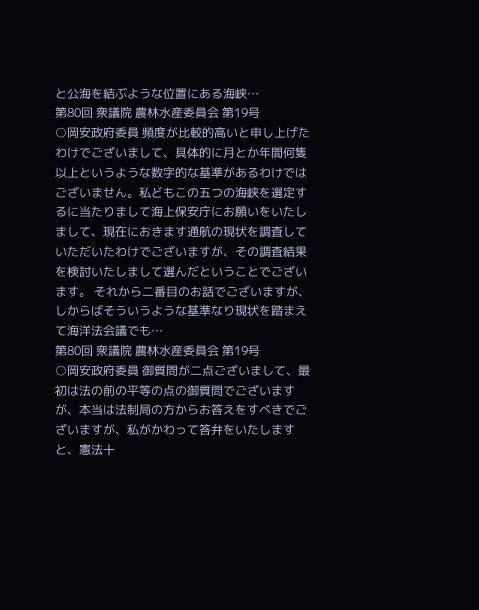と公海を結ぶような位置にある海峡…
第80回 衆議院 農林水産委員会 第19号
○岡安政府委員 頻度が比較的高いと申し上げたわけでございまして、具体的に月とか年間何隻以上というような数字的な基準があるわけではございません。私どもこの五つの海峡を選定するに当たりまして海上保安庁にお願いをいたしまして、現在におきます通航の現状を調査していただいたわけでございますが、その調査結果を検討いたしまして選んだということでございます。 それから二番目のお話でございますが、しからばそういうような基準なり現状を踏まえて海洋法会議でも…
第80回 衆議院 農林水産委員会 第19号
○岡安政府委員 御質問が二点ございまして、最初は法の前の平等の点の御質問でございますが、本当は法制局の方からお答えをすべきでございますが、私がかわって答弁をいたしますと、憲法十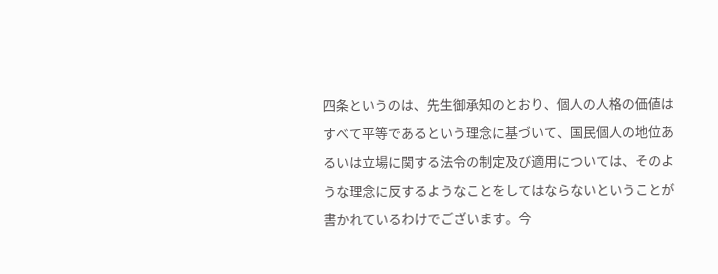四条というのは、先生御承知のとおり、個人の人格の価値はすべて平等であるという理念に基づいて、国民個人の地位あるいは立場に関する法令の制定及び適用については、そのような理念に反するようなことをしてはならないということが書かれているわけでございます。今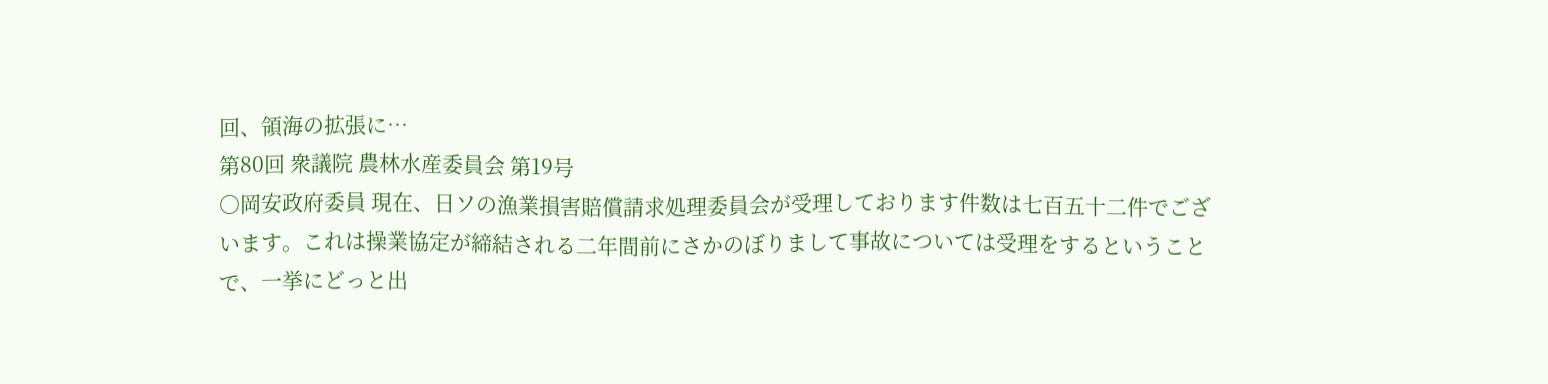回、領海の拡張に…
第80回 衆議院 農林水産委員会 第19号
○岡安政府委員 現在、日ソの漁業損害賠償請求処理委員会が受理しております件数は七百五十二件でございます。これは操業協定が締結される二年間前にさかのぼりまして事故については受理をするということで、一挙にどっと出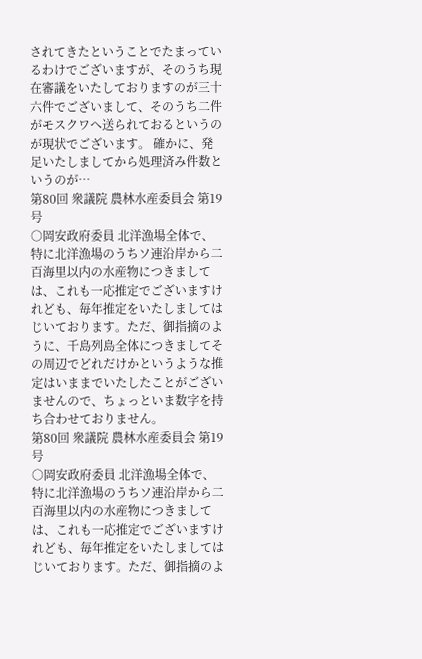されてきたということでたまっているわけでございますが、そのうち現在審議をいたしておりますのが三十六件でございまして、そのうち二件がモスクワへ送られておるというのが現状でございます。 確かに、発足いたしましてから処理済み件数というのが…
第80回 衆議院 農林水産委員会 第19号
○岡安政府委員 北洋漁場全体で、特に北洋漁場のうちソ連沿岸から二百海里以内の水産物につきましては、これも一応推定でございますけれども、毎年推定をいたしましてはじいております。ただ、御指摘のように、千島列島全体につきましてその周辺でどれだけかというような推定はいままでいたしたことがございませんので、ちょっといま数字を持ち合わせておりません。
第80回 衆議院 農林水産委員会 第19号
○岡安政府委員 北洋漁場全体で、特に北洋漁場のうちソ連沿岸から二百海里以内の水産物につきましては、これも一応推定でございますけれども、毎年推定をいたしましてはじいております。ただ、御指摘のよ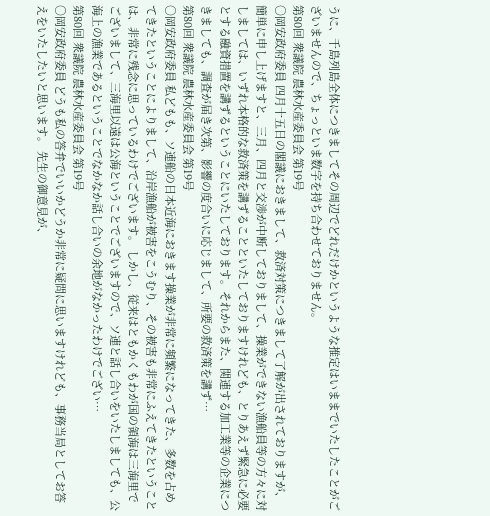うに、千島列島全体につきましてその周辺でどれだけかというような推定はいままでいたしたことがございませんので、ちょっといま数字を持ち合わせておりません。
第80回 衆議院 農林水産委員会 第19号
○岡安政府委員 四月十五日の閣議におきまして、救済対策につきまして了解が出されておりますが、簡単に申し上げますと、三月、四月と交渉が中断しておりまして、操業ができない漁船員等の方々に対しましては、いずれ本格的な救済策を講ずることといたしておりますけれども、とりあえず緊急に必要とする融資措置を講ずるということにいたしております。それからまた、関連する加工業等の企業につきましても、調査が届き次第、影響の度合いに応じまして、所要の救済策を講ず…
第80回 衆議院 農林水産委員会 第19号
○岡安政府委員 私どもも、ソ連船の日本近海におきます操業が非常に頻繁になってきた、多数を占めてきたということによりまして、沿岸漁船が被害をこうむり、その被害も非常にふえてきたということは、非常に残念に思っているわけでございます。 しかし、従来はともかくもわが国の領海は三海里でございまして、三海里以遠は公海ということでございますので、ソ連と話し合いをいたしましても、公海上の漁業であるということでなかなか話し合いの余地がなかったわけでござい…
第80回 衆議院 農林水産委員会 第19号
○岡安政府委員 どうも私の答弁でいいかどうか非常に疑問に思いますけれども、事務当局としてお答えをいたしたいと思います。 先生の御意見が、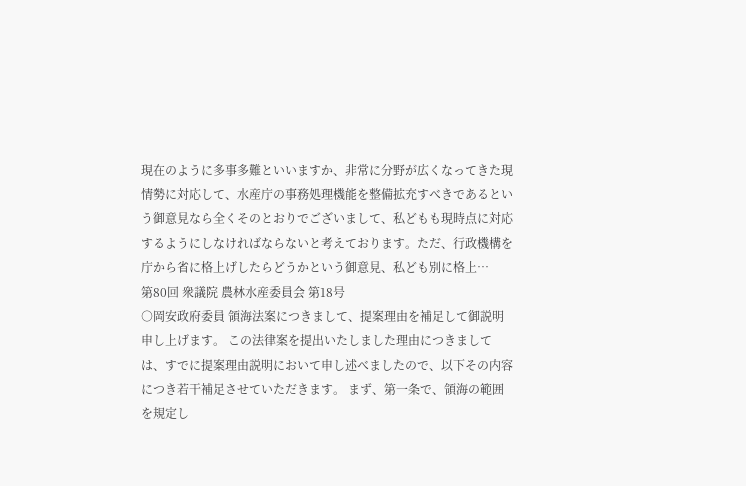現在のように多事多難といいますか、非常に分野が広くなってきた現情勢に対応して、水産庁の事務処理機能を整備拡充すべきであるという御意見なら全くそのとおりでございまして、私どもも現時点に対応するようにしなければならないと考えております。ただ、行政機構を庁から省に格上げしたらどうかという御意見、私ども別に格上…
第80回 衆議院 農林水産委員会 第18号
○岡安政府委員 領海法案につきまして、提案理由を補足して御説明申し上げます。 この法律案を提出いたしました理由につきましては、すでに提案理由説明において申し述べましたので、以下その内容につき若干補足させていただきます。 まず、第一条で、領海の範囲を規定し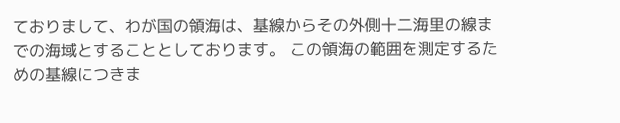ておりまして、わが国の領海は、基線からその外側十二海里の線までの海域とすることとしております。 この領海の範囲を測定するための基線につきま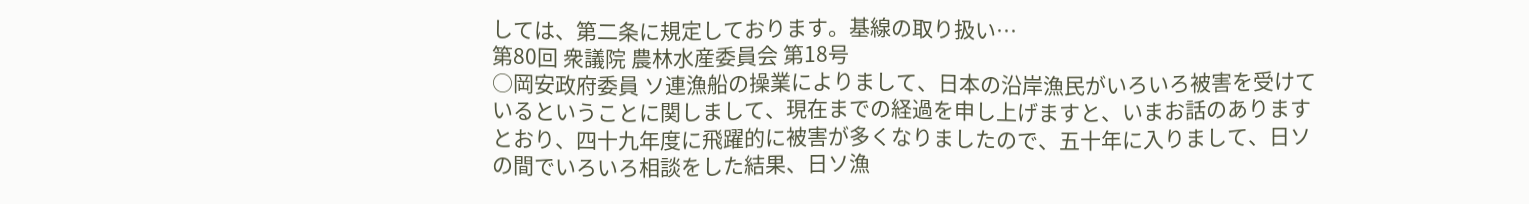しては、第二条に規定しております。基線の取り扱い…
第80回 衆議院 農林水産委員会 第18号
○岡安政府委員 ソ連漁船の操業によりまして、日本の沿岸漁民がいろいろ被害を受けているということに関しまして、現在までの経過を申し上げますと、いまお話のありますとおり、四十九年度に飛躍的に被害が多くなりましたので、五十年に入りまして、日ソの間でいろいろ相談をした結果、日ソ漁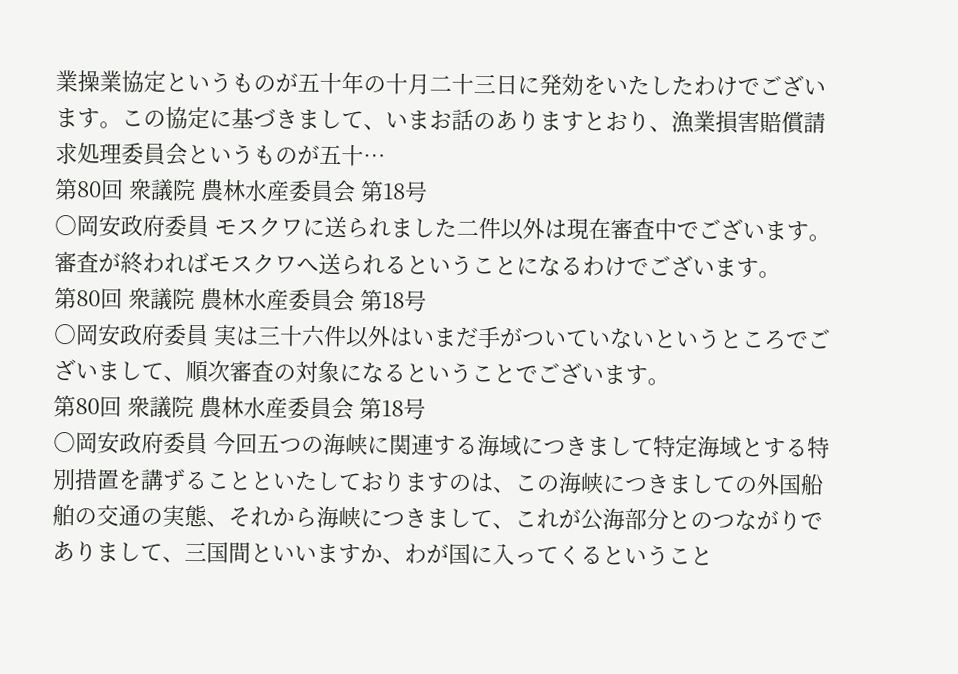業操業協定というものが五十年の十月二十三日に発効をいたしたわけでございます。この協定に基づきまして、いまお話のありますとおり、漁業損害賠償請求処理委員会というものが五十…
第80回 衆議院 農林水産委員会 第18号
○岡安政府委員 モスクワに送られました二件以外は現在審査中でございます。審査が終わればモスクワへ送られるということになるわけでございます。
第80回 衆議院 農林水産委員会 第18号
○岡安政府委員 実は三十六件以外はいまだ手がついていないというところでございまして、順次審査の対象になるということでございます。
第80回 衆議院 農林水産委員会 第18号
○岡安政府委員 今回五つの海峡に関連する海域につきまして特定海域とする特別措置を講ずることといたしておりますのは、この海峡につきましての外国船舶の交通の実態、それから海峡につきまして、これが公海部分とのつながりでありまして、三国間といいますか、わが国に入ってくるということ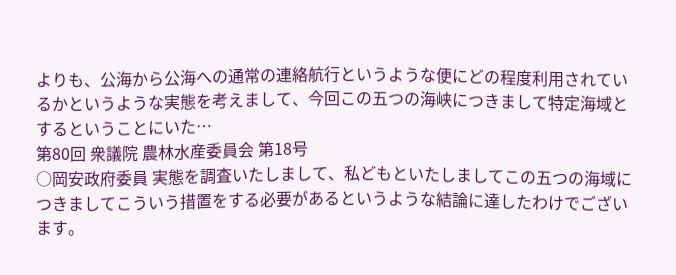よりも、公海から公海への通常の連絡航行というような便にどの程度利用されているかというような実態を考えまして、今回この五つの海峡につきまして特定海域とするということにいた…
第80回 衆議院 農林水産委員会 第18号
○岡安政府委員 実態を調査いたしまして、私どもといたしましてこの五つの海域につきましてこういう措置をする必要があるというような結論に達したわけでございます。